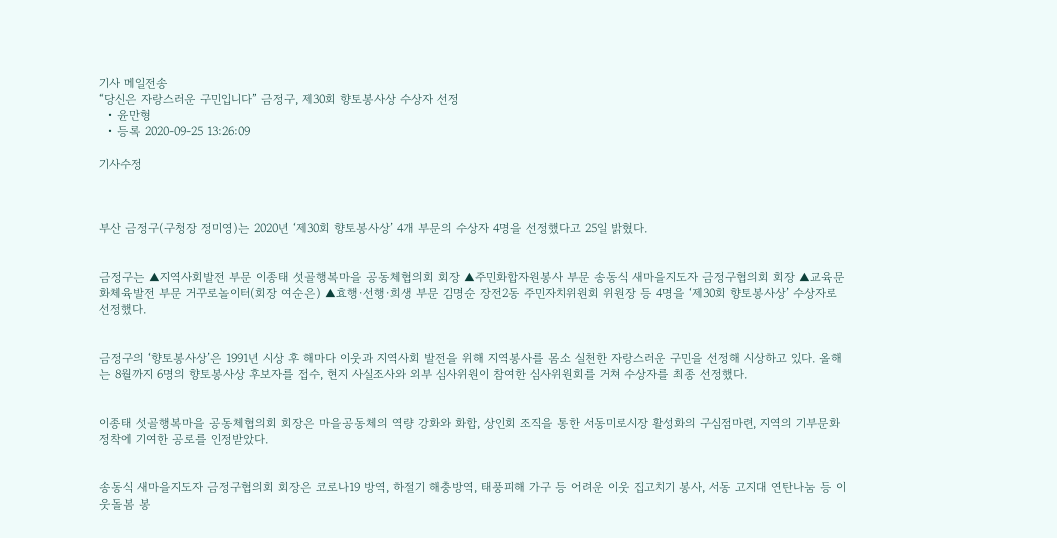기사 메일전송
“당신은 자랑스러운 구민입니다” 금정구, 제30회 향토봉사상 수상자 선정
  • 윤만형
  • 등록 2020-09-25 13:26:09

기사수정



부산 금정구(구청장 정미영)는 2020년 ‘제30회 향토봉사상’ 4개 부문의 수상자 4명을 선정했다고 25일 밝혔다.


금정구는 ▲지역사회발전 부문 이종태 섯골행복마을 공동체협의회 회장 ▲주민화합자원봉사 부문 송동식 새마을지도자 금정구협의회 회장 ▲교육문화체육발전 부문 거꾸로놀이터(회장 여순은) ▲효행·선행·희생 부문 김명순 장전2동 주민자치위원회 위원장 등 4명을 ‘제30회 향토봉사상’ 수상자로 선정했다.


금정구의 ‘향토봉사상’은 1991년 시상 후 해마다 이웃과 지역사회 발전을 위해 지역봉사를 몸소 실천한 자랑스러운 구민을 선정해 시상하고 있다. 올해는 8월까지 6명의 향토봉사상 후보자를 접수, 현지 사실조사와 외부 심사위원이 참여한 심사위원회를 거쳐 수상자를 최종 선정했다.


이종태 섯골행복마을 공동체협의회 회장은 마을공동체의 역량 강화와 화합, 상인회 조직을 통한 서동미로시장 활성화의 구심점마련, 지역의 기부문화 정착에 기여한 공로를 인정받았다.


송동식 새마을지도자 금정구협의회 회장은 코로나19 방역, 하절기 해충방역, 태풍피해 가구 등 어려운 이웃 집고치기 봉사, 서동 고지대 연탄나눔 등 이웃돌봄 봉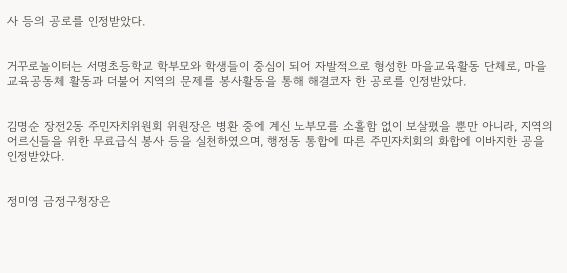사 등의 공로를 인정받았다.


거꾸로놀이터는 서명초등학교 학부모와 학생들이 중심이 되어 자발적으로 형성한 마을교육활동 단체로, 마을교육공동체 활동과 더불어 지역의 문제를 봉사활동을 통해 해결코자 한 공로를 인정받았다.


김명순 장전2동 주민자치위원회 위원장은 병환 중에 계신 노부모를 소홀함 없이 보살폈을 뿐만 아니라, 지역의 어르신들을 위한 무료급식 봉사 등을 실천하였으며, 행정동 통합에 따른 주민자치회의 화합에 이바지한 공을 인정받았다.


정미영 금정구청장은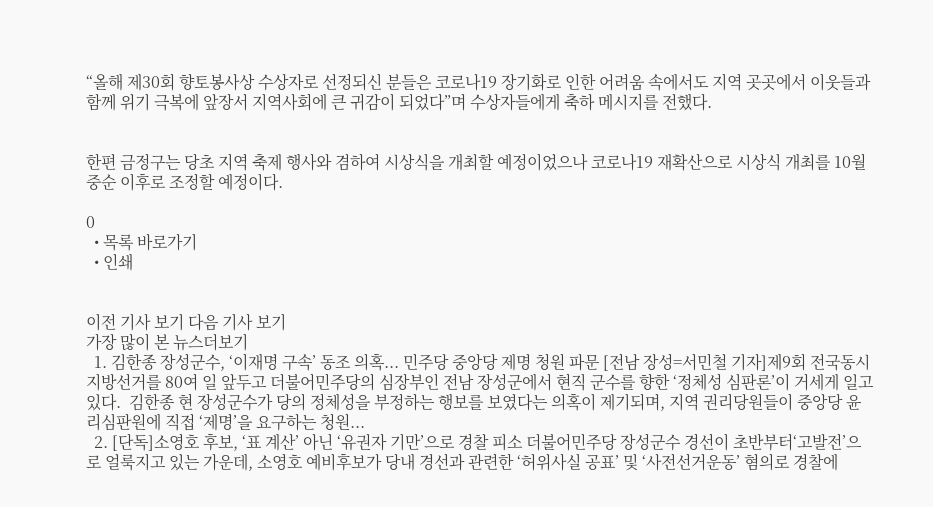“올해 제30회 향토봉사상 수상자로 선정되신 분들은 코로나19 장기화로 인한 어려움 속에서도 지역 곳곳에서 이웃들과 함께 위기 극복에 앞장서 지역사회에 큰 귀감이 되었다”며 수상자들에게 축하 메시지를 전했다.


한편 금정구는 당초 지역 축제 행사와 겸하여 시상식을 개최할 예정이었으나 코로나19 재확산으로 시상식 개최를 10월 중순 이후로 조정할 예정이다.

0
  • 목록 바로가기
  • 인쇄


이전 기사 보기 다음 기사 보기
가장 많이 본 뉴스더보기
  1. 김한종 장성군수, ‘이재명 구속’ 동조 의혹... 민주당 중앙당 제명 청원 파문 [전남 장성=서민철 기자]제9회 전국동시지방선거를 80여 일 앞두고 더불어민주당의 심장부인 전남 장성군에서 현직 군수를 향한 ‘정체성 심판론’이 거세게 일고 있다.  김한종 현 장성군수가 당의 정체성을 부정하는 행보를 보였다는 의혹이 제기되며, 지역 권리당원들이 중앙당 윤리심판원에 직접 ‘제명’을 요구하는 청원...
  2. [단독]소영호 후보, ‘표 계산’ 아닌 ‘유권자 기만’으로 경찰 피소 더불어민주당 장성군수 경선이 초반부터‘고발전’으로 얼룩지고 있는 가운데, 소영호 예비후보가 당내 경선과 관련한 ‘허위사실 공표’ 및 ‘사전선거운동’ 혐의로 경찰에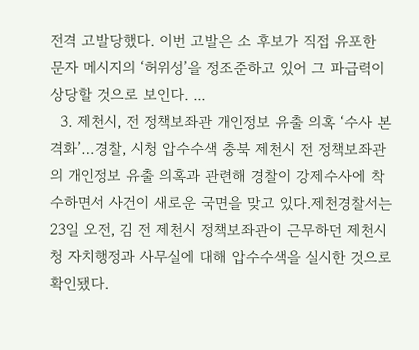전격 고발당했다. 이번 고발은 소 후보가 직접 유포한 문자 메시지의 ‘허위성’을 정조준하고 있어 그 파급력이 상당할 것으로 보인다. ...
  3. 제천시, 전 정책보좌관 개인정보 유출 의혹 ‘수사 본격화’…경찰, 시청 압수수색 충북 제천시 전 정책보좌관의 개인정보 유출 의혹과 관련해 경찰이 강제수사에 착수하면서 사건이 새로운 국면을 맞고 있다.제천경찰서는 23일 오전, 김 전 제천시 정책보좌관이 근무하던 제천시청 자치행정과 사무실에 대해 압수수색을 실시한 것으로 확인됐다.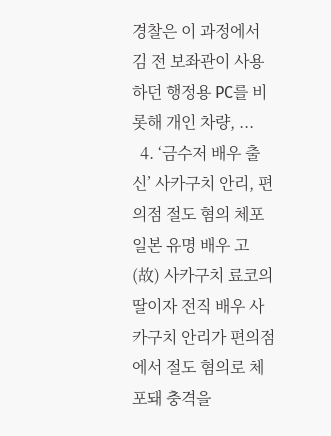경찰은 이 과정에서 김 전 보좌관이 사용하던 행정용 PC를 비롯해 개인 차량, ...
  4. ‘금수저 배우 출신’ 사카구치 안리, 편의점 절도 혐의 체포 일본 유명 배우 고(故) 사카구치 료코의 딸이자 전직 배우 사카구치 안리가 편의점에서 절도 혐의로 체포돼 충격을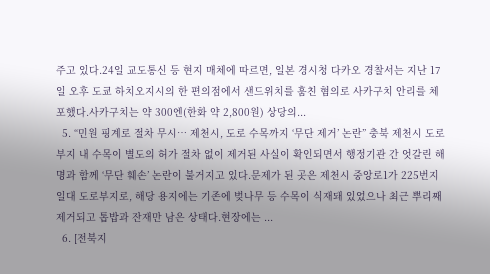주고 있다.24일 교도통신 등 현지 매체에 따르면, 일본 경시청 다카오 경찰서는 지난 17일 오후 도쿄 하치오지시의 한 편의점에서 샌드위치를 훔친 혐의로 사카구치 안리를 체포했다.사카구치는 약 300엔(한화 약 2,800원) 상당의...
  5. “민원 핑계로 절차 무시… 제천시, 도로 수목까지 ‘무단 제거’ 논란” 충북 제천시 도로부지 내 수목이 별도의 허가 절차 없이 제거된 사실이 확인되면서 행정기관 간 엇갈린 해명과 함께 ‘무단 훼손’ 논란이 불거지고 있다.문제가 된 곳은 제천시 중앙로1가 225번지 일대 도로부지로, 해당 용지에는 기존에 벚나무 등 수목이 식재돼 있었으나 최근 뿌리째 제거되고 톱밥과 잔재만 남은 상태다.현장에는 ...
  6. [전북지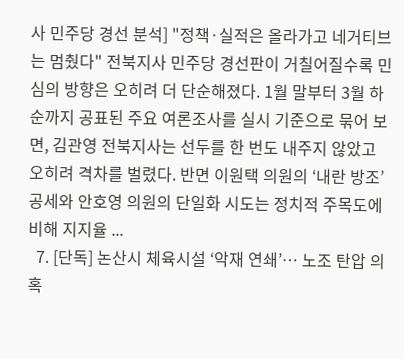사 민주당 경선 분석] "정책·실적은 올라가고 네거티브는 멈췄다" 전북지사 민주당 경선판이 거칠어질수록 민심의 방향은 오히려 더 단순해졌다. 1월 말부터 3월 하순까지 공표된 주요 여론조사를 실시 기준으로 묶어 보면, 김관영 전북지사는 선두를 한 번도 내주지 않았고 오히려 격차를 벌렸다. 반면 이원택 의원의 ‘내란 방조’ 공세와 안호영 의원의 단일화 시도는 정치적 주목도에 비해 지지율 ...
  7. [단독] 논산시 체육시설 ‘악재 연쇄’… 노조 탄압 의혹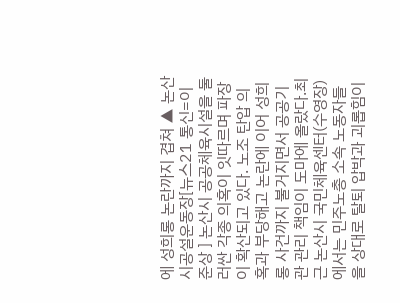에 성희롱 논란까지 겹쳐 ▲ 논산시공설운동장[뉴스21 통신=이준상 ] 논산시 공공체육시설을 둘러싼 각종 의혹이 잇따르며 파장이 확산되고 있다. 노조 탄압 의혹과 부당해고 논란에 이어 성희롱 사건까지 불거지면서 공공기관 관리 책임이 도마에 올랐다.최근 논산시 국민체육센터(수영장)에서는 민주노총 소속 노동자들을 상대로 탈퇴 압박과 괴롭힘이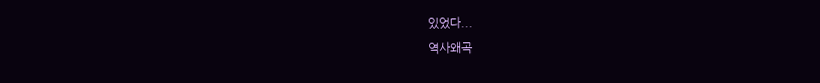있었다...
역사왜곡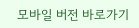모바일 버전 바로가기